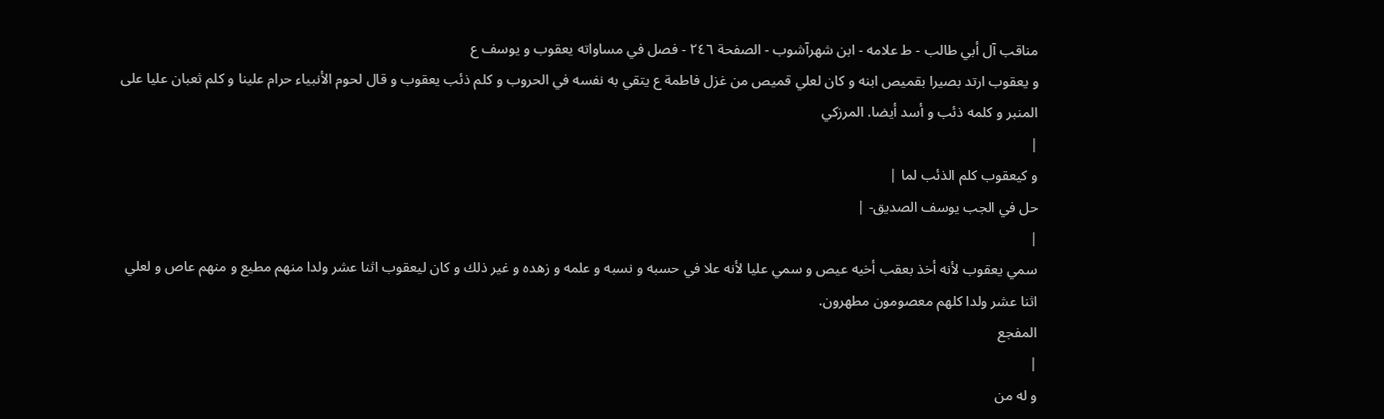مناقب آل أبي طالب - ط علامه - ابن شهرآشوب - الصفحة ٢٤٦ - فصل في مساواته يعقوب و يوسف ع
و يعقوب ارتد بصيرا بقميص ابنه و كان لعلي قميص من غزل فاطمة ع يتقي به نفسه في الحروب و كلم ذئب يعقوب و قال لحوم الأنبياء حرام علينا و كلم ثعبان عليا على المنبر و كلمه ذئب و أسد أيضا. المرزكي
|
و كيعقوب كلم الذئب لما |
حل في الجب يوسف الصديق- |
|
سمي يعقوب لأنه أخذ بعقب أخيه عيص و سمي عليا لأنه علا في حسبه و نسبه و علمه و زهده و غير ذلك و كان ليعقوب اثنا عشر ولدا منهم مطيع و منهم عاص و لعلي اثنا عشر ولدا كلهم معصومون مطهرون.
المفجع
|
و له من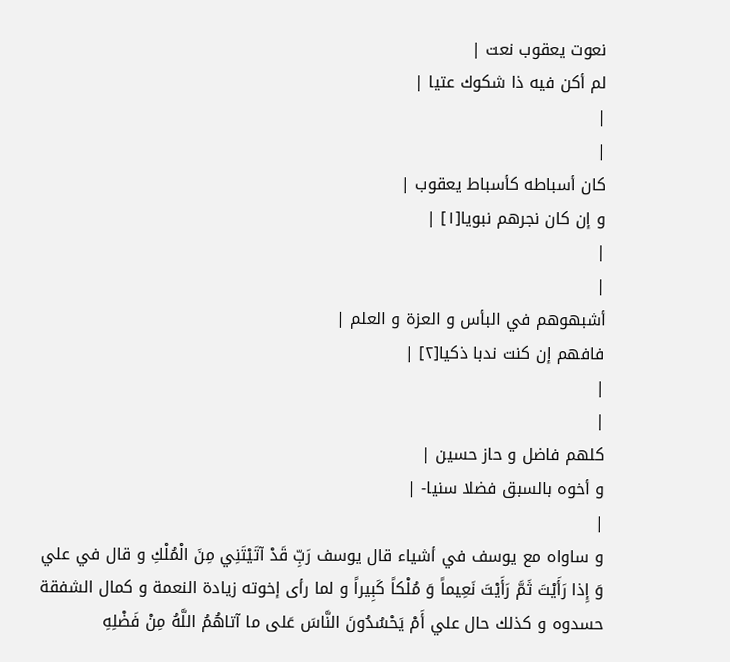نعوت يعقوب نعت |
لم أكن فيه ذا شكوك عتيا |
|
|
كان أسباطه كأسباط يعقوب |
و إن كان نجرهم نبويا[١] |
|
|
أشبهوهم في البأس و العزة و العلم |
فافهم إن كنت ندبا ذكيا[٢] |
|
|
كلهم فاضل و حاز حسين |
و أخوه بالسبق فضلا سنيا- |
|
و ساواه مع يوسف في أشياء قال يوسف رَبِّ قَدْ آتَيْتَنِي مِنَ الْمُلْكِ و قال في علي وَ إِذا رَأَيْتَ ثَمَّ رَأَيْتَ نَعِيماً وَ مُلْكاً كَبِيراً و لما رأى إخوته زيادة النعمة و كمال الشفقة حسدوه و كذلك حال علي أَمْ يَحْسُدُونَ النَّاسَ عَلى ما آتاهُمُ اللَّهُ مِنْ فَضْلِهِ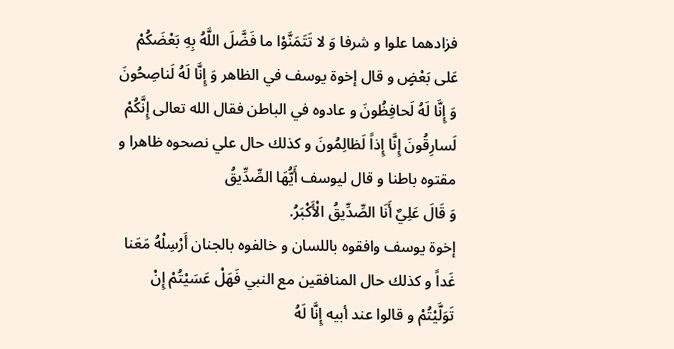فزادهما علوا و شرفا وَ لا تَتَمَنَّوْا ما فَضَّلَ اللَّهُ بِهِ بَعْضَكُمْ عَلى بَعْضٍ و قال إخوة يوسف في الظاهر وَ إِنَّا لَهُ لَناصِحُونَ وَ إِنَّا لَهُ لَحافِظُونَ و عادوه في الباطن فقال الله تعالى إِنَّكُمْ لَسارِقُونَ إِنَّا إِذاً لَظالِمُونَ و كذلك حال علي نصحوه ظاهرا و مقتوه باطنا و قال ليوسف أَيُّهَا الصِّدِّيقُ
وَ قَالَ عَلِيٌ أَنَا الصِّدِّيقُ الْأَكْبَرُ.
إخوة يوسف وافقوه باللسان و خالفوه بالجنان أَرْسِلْهُ مَعَنا غَداً و كذلك حال المنافقين مع النبي فَهَلْ عَسَيْتُمْ إِنْ تَوَلَّيْتُمْ و قالوا عند أبيه إِنَّا لَهُ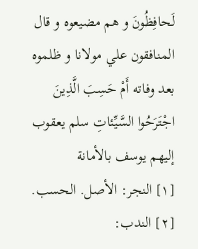لَحافِظُونَ و هم مضيعوه و قال المنافقون علي مولانا و ظلموه بعد وفاته أَمْ حَسِبَ الَّذِينَ اجْتَرَحُوا السَّيِّئاتِ سلم يعقوب إليهم يوسف بالأمانة
[١] النجر: الأصل. الحسب.
[٢] الندب: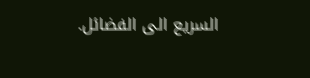السريع الى الفضائل.